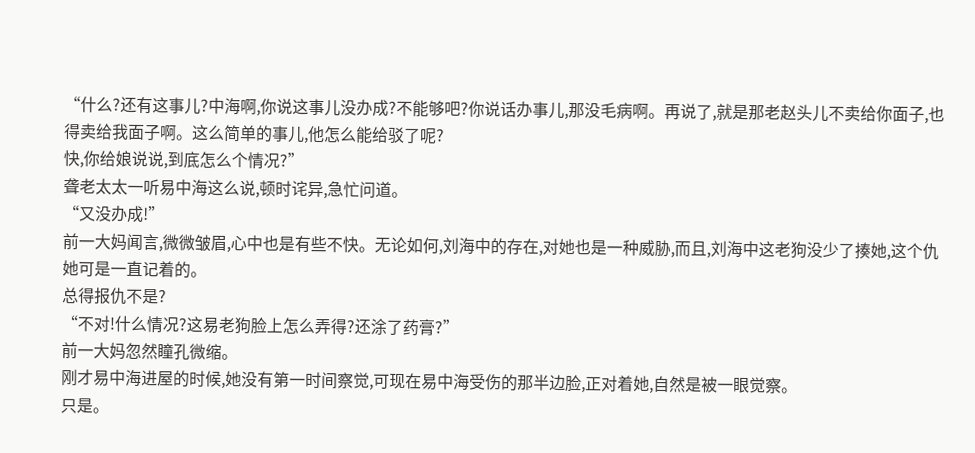“什么?还有这事儿?中海啊,你说这事儿没办成?不能够吧?你说话办事儿,那没毛病啊。再说了,就是那老赵头儿不卖给你面子,也得卖给我面子啊。这么简单的事儿,他怎么能给驳了呢?
快,你给娘说说,到底怎么个情况?”
聋老太太一听易中海这么说,顿时诧异,急忙问道。
“又没办成!”
前一大妈闻言,微微皱眉,心中也是有些不快。无论如何,刘海中的存在,对她也是一种威胁,而且,刘海中这老狗没少了揍她,这个仇她可是一直记着的。
总得报仇不是?
“不对!什么情况?这易老狗脸上怎么弄得?还涂了药膏?”
前一大妈忽然瞳孔微缩。
刚才易中海进屋的时候,她没有第一时间察觉,可现在易中海受伤的那半边脸,正对着她,自然是被一眼觉察。
只是。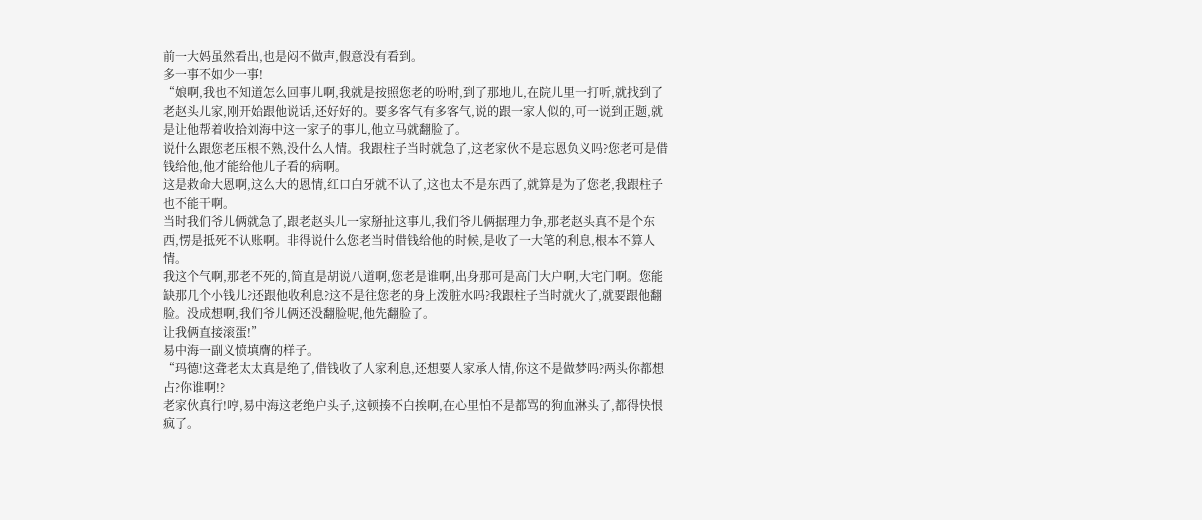前一大妈虽然看出,也是闷不做声,假意没有看到。
多一事不如少一事!
“娘啊,我也不知道怎么回事儿啊,我就是按照您老的吩咐,到了那地儿,在院儿里一打听,就找到了老赵头儿家,刚开始跟他说话,还好好的。要多客气有多客气,说的跟一家人似的,可一说到正题,就是让他帮着收拾刘海中这一家子的事儿,他立马就翻脸了。
说什么跟您老压根不熟,没什么人情。我跟柱子当时就急了,这老家伙不是忘恩负义吗?您老可是借钱给他,他才能给他儿子看的病啊。
这是救命大恩啊,这么大的恩情,红口白牙就不认了,这也太不是东西了,就算是为了您老,我跟柱子也不能干啊。
当时我们爷儿俩就急了,跟老赵头儿一家掰扯这事儿,我们爷儿俩据理力争,那老赵头真不是个东西,愣是抵死不认账啊。非得说什么您老当时借钱给他的时候,是收了一大笔的利息,根本不算人情。
我这个气啊,那老不死的,简直是胡说八道啊,您老是谁啊,出身那可是高门大户啊,大宅门啊。您能缺那几个小钱儿?还跟他收利息?这不是往您老的身上泼脏水吗?我跟柱子当时就火了,就要跟他翻脸。没成想啊,我们爷儿俩还没翻脸呢,他先翻脸了。
让我俩直接滚蛋!”
易中海一副义愤填膺的样子。
“玛德!这聋老太太真是绝了,借钱收了人家利息,还想要人家承人情,你这不是做梦吗?两头你都想占?你谁啊!?
老家伙真行!哼,易中海这老绝户头子,这顿揍不白挨啊,在心里怕不是都骂的狗血淋头了,都得快恨疯了。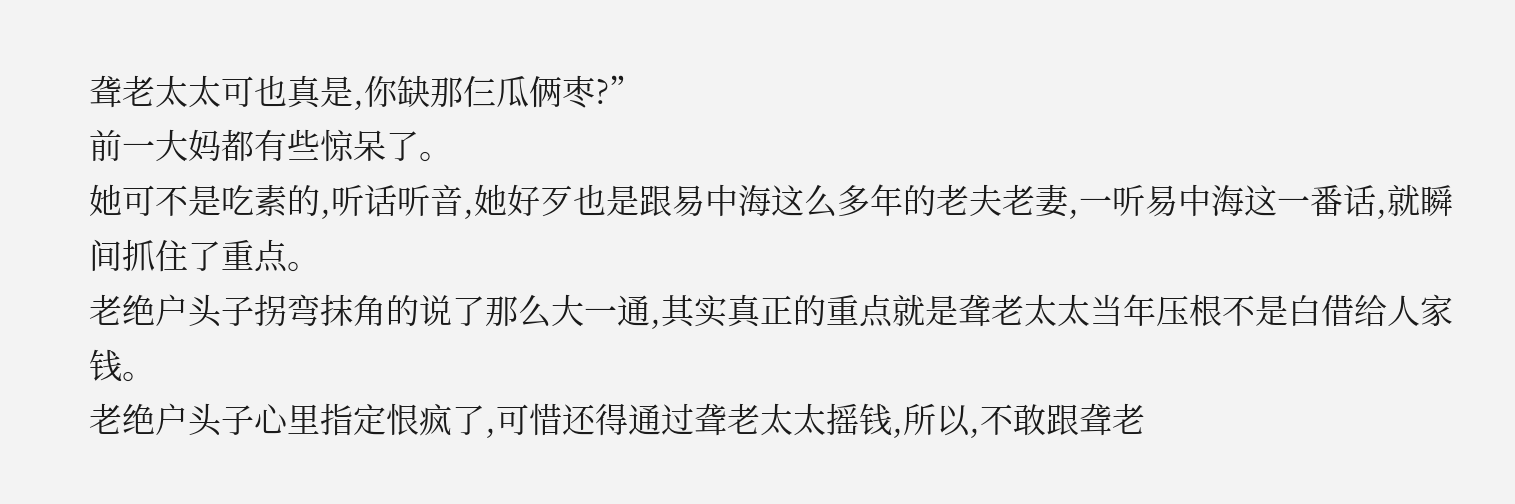聋老太太可也真是,你缺那仨瓜俩枣?”
前一大妈都有些惊呆了。
她可不是吃素的,听话听音,她好歹也是跟易中海这么多年的老夫老妻,一听易中海这一番话,就瞬间抓住了重点。
老绝户头子拐弯抹角的说了那么大一通,其实真正的重点就是聋老太太当年压根不是白借给人家钱。
老绝户头子心里指定恨疯了,可惜还得通过聋老太太摇钱,所以,不敢跟聋老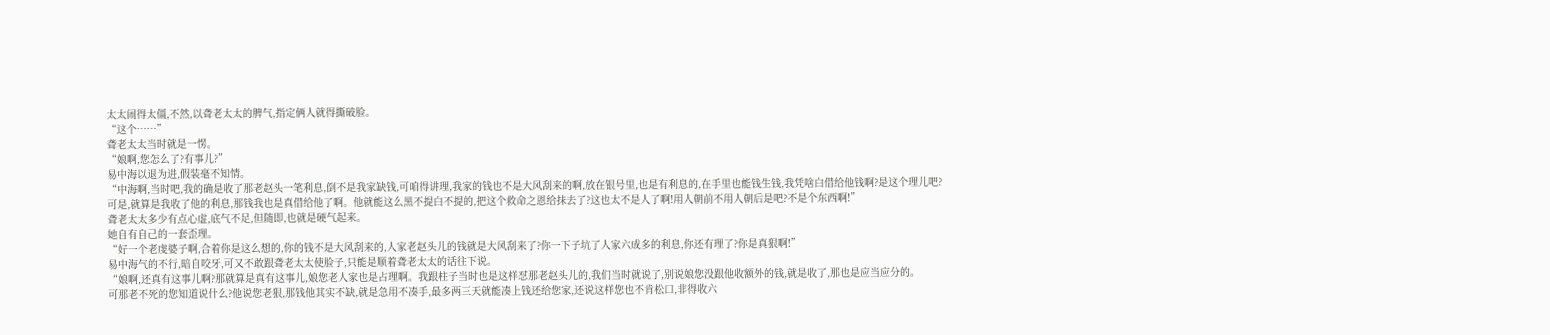太太闹得太僵,不然,以聋老太太的脾气,指定俩人就得撕破脸。
“这个……”
聋老太太当时就是一愣。
“娘啊,您怎么了?有事儿?”
易中海以退为进,假装毫不知情。
“中海啊,当时吧,我的确是收了那老赵头一笔利息,倒不是我家缺钱,可咱得讲理,我家的钱也不是大风刮来的啊,放在银号里,也是有利息的,在手里也能钱生钱,我凭啥白借给他钱啊?是这个理儿吧?
可是,就算是我收了他的利息,那钱我也是真借给他了啊。他就能这么黑不提白不提的,把这个救命之恩给抹去了?这也太不是人了啊!用人朝前不用人朝后是吧?不是个东西啊!”
聋老太太多少有点心虚,底气不足,但随即,也就是硬气起来。
她自有自己的一套歪理。
“好一个老虔婆子啊,合着你是这么想的,你的钱不是大风刮来的,人家老赵头儿的钱就是大风刮来了?你一下子坑了人家六成多的利息,你还有理了?你是真狠啊!”
易中海气的不行,暗自咬牙,可又不敢跟聋老太太使脸子,只能是顺着聋老太太的话往下说。
“娘啊,还真有这事儿啊?那就算是真有这事儿,娘您老人家也是占理啊。我跟柱子当时也是这样怼那老赵头儿的,我们当时就说了,别说娘您没跟他收额外的钱,就是收了,那也是应当应分的。
可那老不死的您知道说什么?他说您老狠,那钱他其实不缺,就是急用不凑手,最多两三天就能凑上钱还给您家,还说这样您也不肯松口,非得收六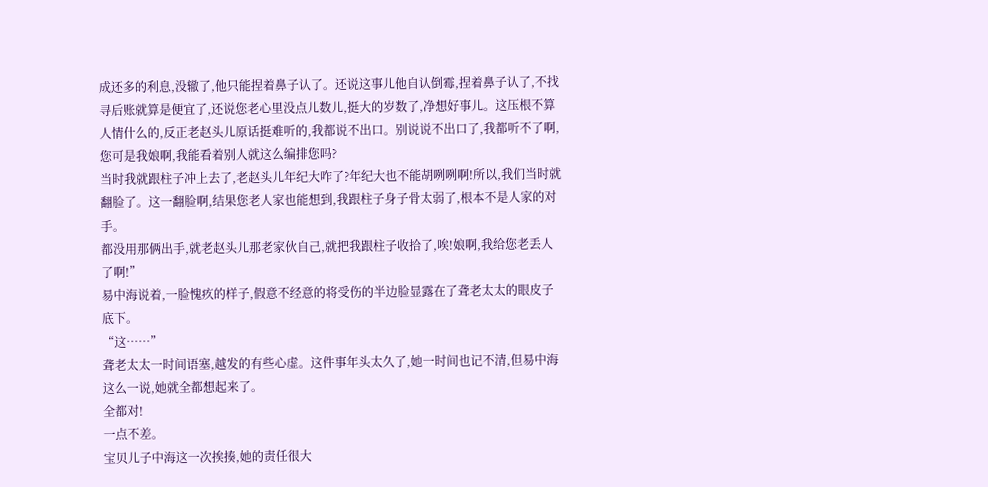成还多的利息,没辙了,他只能捏着鼻子认了。还说这事儿他自认倒霉,捏着鼻子认了,不找寻后账就算是便宜了,还说您老心里没点儿数儿,挺大的岁数了,净想好事儿。这压根不算人情什么的,反正老赵头儿原话挺难听的,我都说不出口。别说说不出口了,我都听不了啊,您可是我娘啊,我能看着别人就这么编排您吗?
当时我就跟柱子冲上去了,老赵头儿年纪大咋了?年纪大也不能胡咧咧啊!所以,我们当时就翻脸了。这一翻脸啊,结果您老人家也能想到,我跟柱子身子骨太弱了,根本不是人家的对手。
都没用那俩出手,就老赵头儿那老家伙自己,就把我跟柱子收拾了,唉!娘啊,我给您老丢人了啊!”
易中海说着,一脸愧疚的样子,假意不经意的将受伤的半边脸显露在了聋老太太的眼皮子底下。
“这……”
聋老太太一时间语塞,越发的有些心虚。这件事年头太久了,她一时间也记不清,但易中海这么一说,她就全都想起来了。
全都对!
一点不差。
宝贝儿子中海这一次挨揍,她的责任很大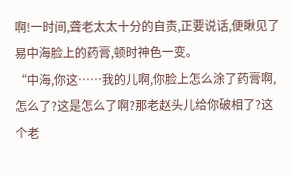啊!一时间,聋老太太十分的自责,正要说话,便瞅见了易中海脸上的药膏,顿时神色一变。
“中海,你这……我的儿啊,你脸上怎么涂了药膏啊,怎么了?这是怎么了啊?那老赵头儿给你破相了?这个老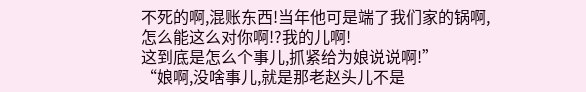不死的啊,混账东西!当年他可是端了我们家的锅啊,怎么能这么对你啊!?我的儿啊!
这到底是怎么个事儿,抓紧给为娘说说啊!”
“娘啊,没啥事儿,就是那老赵头儿不是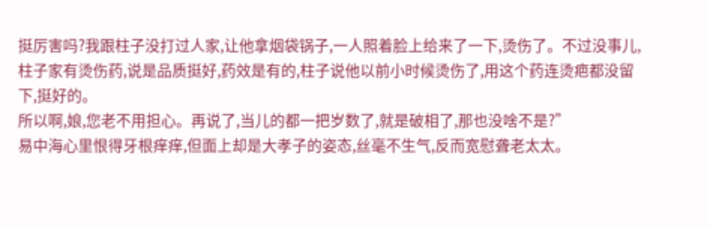挺厉害吗?我跟柱子没打过人家,让他拿烟袋锅子,一人照着脸上给来了一下,烫伤了。不过没事儿,柱子家有烫伤药,说是品质挺好,药效是有的,柱子说他以前小时候烫伤了,用这个药连烫疤都没留下,挺好的。
所以啊,娘,您老不用担心。再说了,当儿的都一把岁数了,就是破相了,那也没啥不是?”
易中海心里恨得牙根痒痒,但面上却是大孝子的姿态,丝毫不生气,反而宽慰聋老太太。